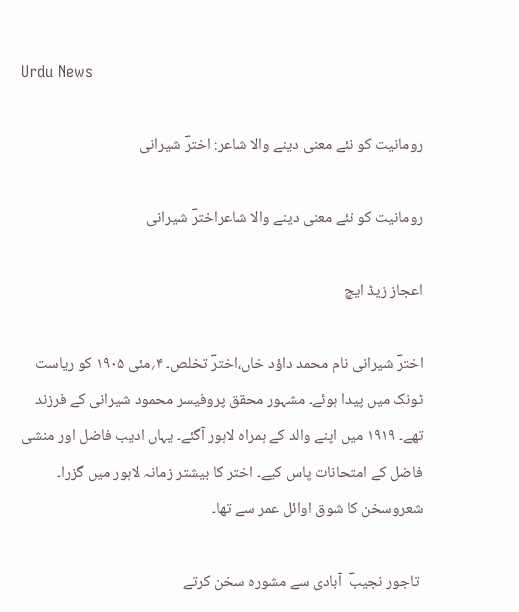Urdu News

رومانیت کو نئے معنی دینے والا شاعر: اخترؔ شیرانی

رومانیت کو نئے معنی دینے والا شاعراخترؔ شیرانی

اعجاز زیڈ ایچ

اخترؔ شیرانی نام محمد داؤد خاں،اخترؔ تخلص۔ ۴؍مئی ۱۹۰۵ کو ریاست ٹونک میں پیدا ہوئے۔ مشہور محقق پروفیسر محمود شیرانی کے فرزند تھے۔ ۱۹۱۹ میں اپنے والد کے ہمراہ لاہور آگئے۔ یہاں ادیب فاضل اور منشی فاضل کے امتحانات پاس کیے۔ اختر کا بیشتر زمانہ لاہور میں گزرا۔ شعروسخن کا شوق اوائل عمر سے تھا۔

 تاجور نجیبؔ  آبادی سے مشورہ سخن کرتے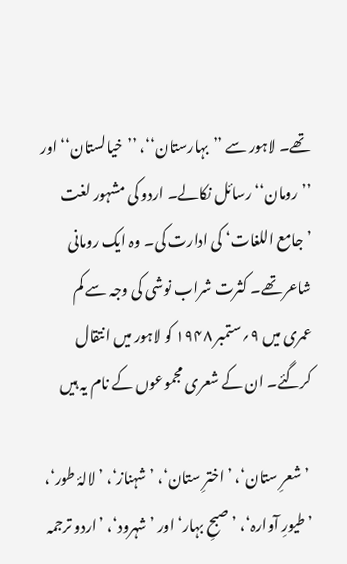تھے۔ لاہور سے ’’بہارستان‘‘، ’’خیالستان‘‘اور ’’رومان‘‘ رسائل نکالے۔ اردو کی مشہور لغت ’جامع اللغات‘ کی ادارت کی۔ وہ ایک رومانی شاعر تھے۔ کثرت شراب نوشی کی وجہ سے کم عمری میں ۹؍ستمبر ۱۹۴۸ کو لاہور میں انتقال کرگئے۔ ان کے شعری مجموعوں کے نام یہ ہیں

 ’شعرِ ستان‘، ’اخترِ ستان‘، ’شہناز‘، ’لالۂ طور‘، ’طیورِ آوارہ‘، ’صبحِ بہار‘ اور ’شہرود‘، ’اردو ترجمہ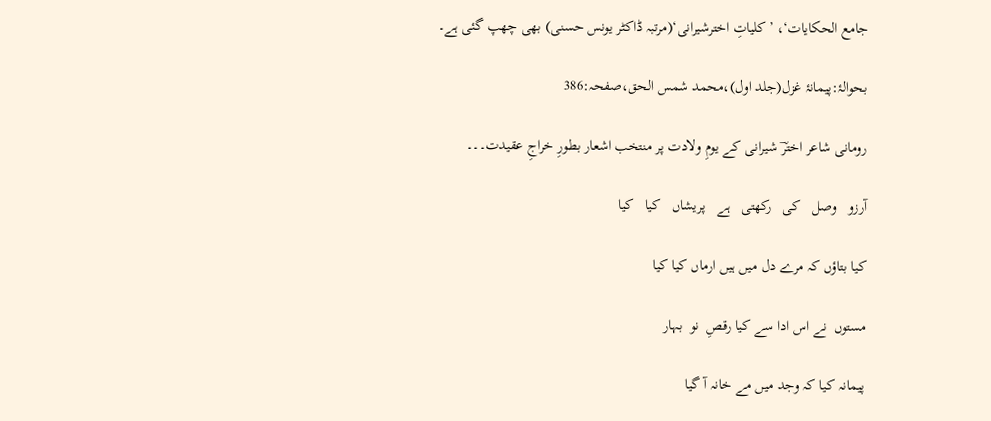جامع الحکایات‘، ’کلیاتِ اخترشیرانی‘(مرتبہ ڈاکٹر یونس حسنی) بھی چھپ گئی ہے۔

بحوالۂ:پیمانۂ غزل(جلد اول)،محمد شمس الحق،صفحہ:386

رومانی شاعر اخترؔ شیرانی کے یومِ ولادت پر منتخب اشعار بطورِ خراجِ عقیدت۔۔۔

آرزو   وصل   کی   رکھتی   ہے   پریشاں   کیا   کیا

کیا بتاؤں کہ مرے دل میں ہیں ارماں کیا کیا

مستوں  نے اس ادا سے کیا رقصِ  نو  بہار

پیمانہ کیا کہ وجد میں مے خانہ آ گیا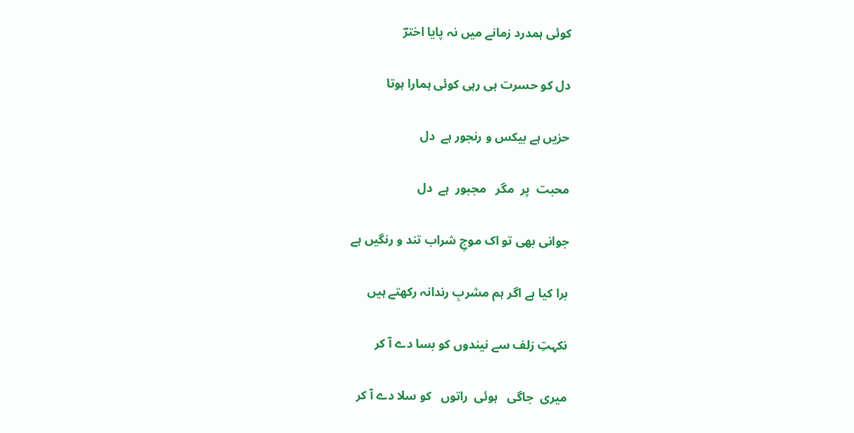کوئی ہمدرد زمانے میں نہ پایا اخترؔ

دل کو حسرت ہی رہی کوئی ہمارا ہوتا

حزیں ہے بیکس و رنجور ہے  دل

محبت  پر  مگر   مجبور  ہے  دل

جوانی بھی تو اک موجِ شراب تند و رنگیں ہے

برا کیا ہے اگر ہم مشربِ رندانہ رکھتے ہیں

نکہتِ زلف سے نیندوں کو بسا دے آ کر

میری  جاگی   ہوئی  راتوں   کو سلا دے آ کر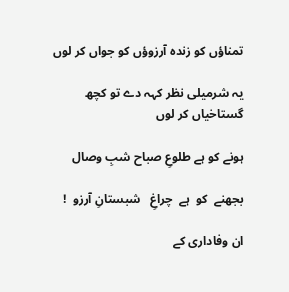تمناؤں کو زندہ آرزوؤں کو جواں کر لوں

یہ شرمیلی نظر کہہ دے تو کچھ گستاخیاں کر لوں

ہونے کو ہے طلوعِ صباح شبِ وصال

بجھنے  کو  ہے  چراغِ   شبستانِ آرزو  !

ان وفاداری کے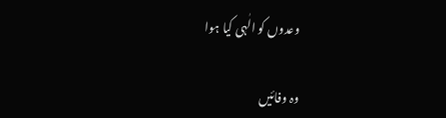وعدوں کو الٰہی کیا ہوا

وہ وفائیں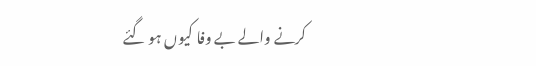کرنے والے بے وفا کیوں ہو گئے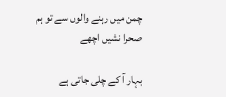چمن میں رہنے والوں سے تو ہم صحرا نشیں اچھے

بہار آ کے چلی جاتی ہے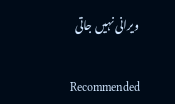ویرانی نہیں جاتی

Recommended